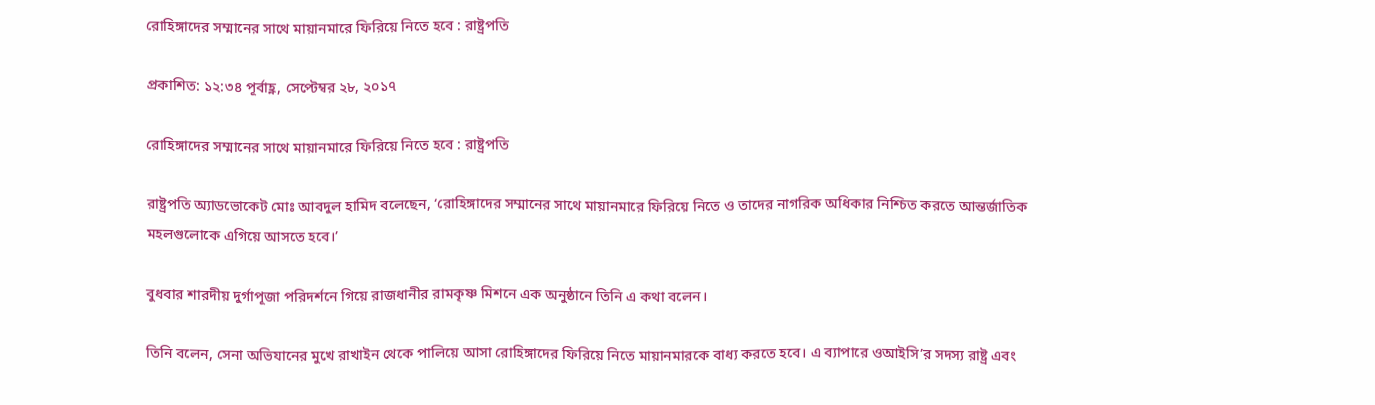রোহিঙ্গাদের সম্মানের সাথে মায়ানমারে ফিরিয়ে নিতে হবে : রাষ্ট্রপতি

প্রকাশিত: ১২:৩৪ পূর্বাহ্ণ, সেপ্টেম্বর ২৮, ২০১৭

রোহিঙ্গাদের সম্মানের সাথে মায়ানমারে ফিরিয়ে নিতে হবে : রাষ্ট্রপতি

রাষ্ট্রপতি অ্যাডভোকেট মোঃ আবদুল হামিদ বলেছেন, ‘রোহিঙ্গাদের সম্মানের সাথে মায়ানমারে ফিরিয়ে নিতে ও তাদের নাগরিক অধিকার নিশ্চিত করতে আন্তর্জাতিক মহলগুলোকে এগিয়ে আসতে হবে।’

বুধবার শারদীয় দুর্গাপূজা পরিদর্শনে গিয়ে রাজধানীর রামকৃষ্ণ মিশনে এক অনুষ্ঠানে তিনি এ কথা বলেন।

তিনি বলেন, সেনা অভিযানের মুখে রাখাইন থেকে পালিয়ে আসা রোহিঙ্গাদের ফিরিয়ে নিতে মায়ানমারকে বাধ্য করতে হবে। এ ব্যাপারে ওআইসি’র সদস্য রাষ্ট্র এবং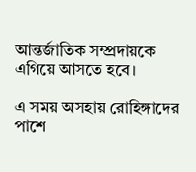আন্তর্জাতিক সম্প্রদায়কে এগিয়ে আসতে হবে।

এ সময় অসহায় রোহিঙ্গাদের পাশে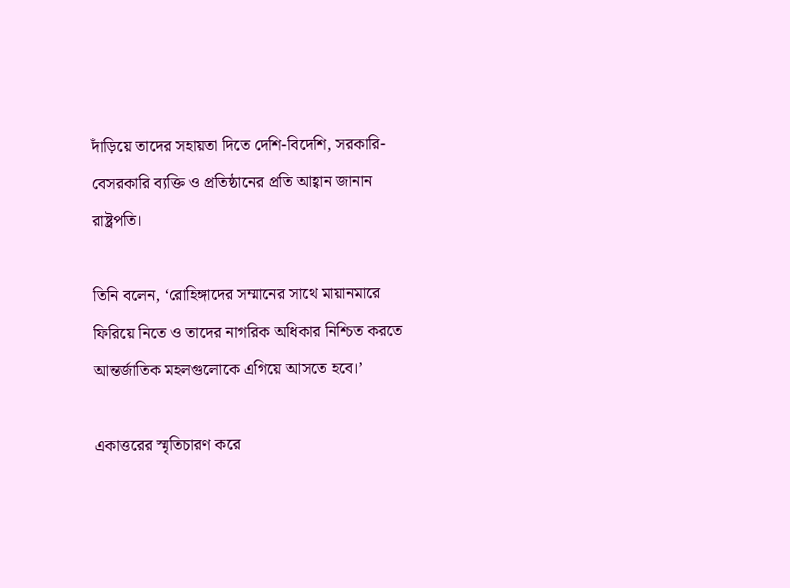দাঁড়িয়ে তাদের সহায়তা দিতে দেশি-বিদেশি, সরকারি-বেসরকারি ব্যক্তি ও প্রতিষ্ঠানের প্রতি আহ্বান জানান রাষ্ট্রপতি।

তিনি বলেন, ‘রোহিঙ্গাদের সম্মানের সাথে মায়ানমারে ফিরিয়ে নিতে ও তাদের নাগরিক অধিকার নিশ্চিত করতে আন্তর্জাতিক মহলগুলোকে এগিয়ে আসতে হবে।’

একাত্তরের স্মৃতিচারণ করে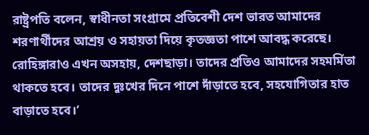রাষ্ট্রপতি বলেন, স্বাধীনতা সংগ্রামে প্রতিবেশী দেশ ভারত আমাদের শরণার্থীদের আশ্রয় ও সহায়তা দিয়ে কৃতজ্ঞতা পাশে আবদ্ধ করেছে। রোহিঙ্গারাও এখন অসহায়, দেশছাড়া। তাদের প্রতিও আমাদের সহমর্মিতা থাকতে হবে। তাদের দুঃখের দিনে পাশে দাঁড়াতে হবে, সহযোগিতার হাত বাড়াতে হবে।’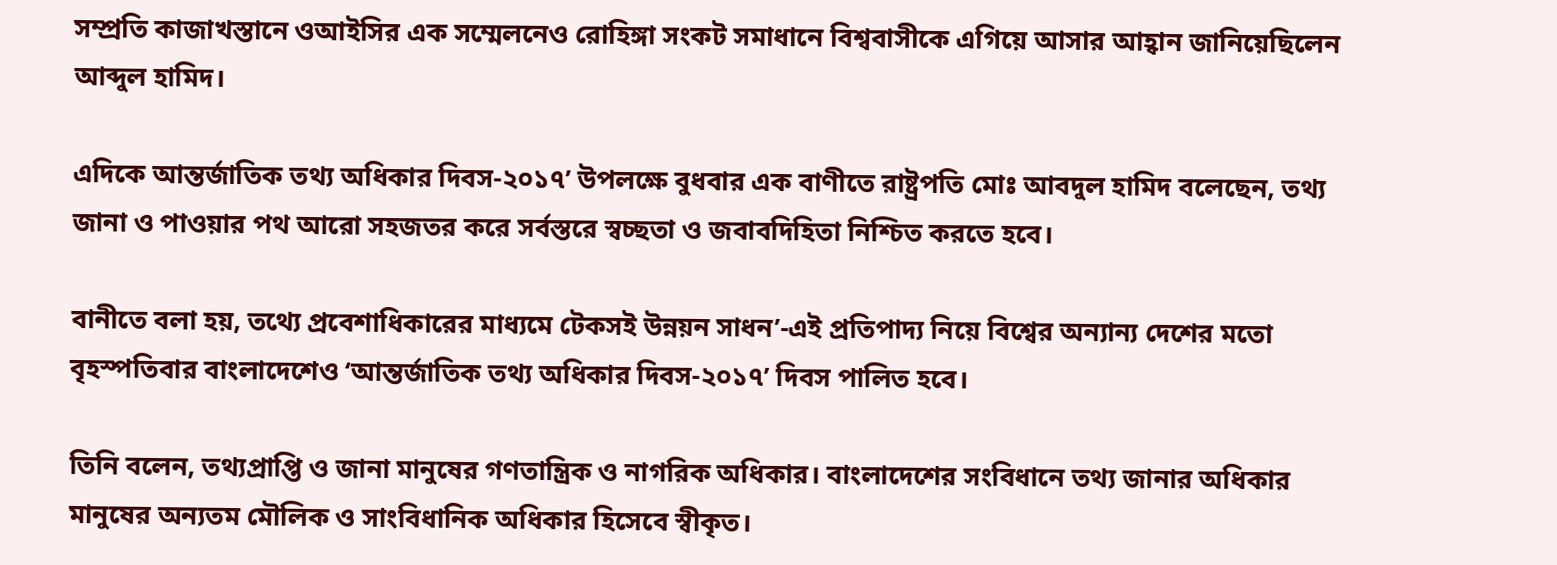সম্প্রতি কাজাখস্তানে ওআইসির এক সম্মেলনেও রোহিঙ্গা সংকট সমাধানে বিশ্ববাসীকে এগিয়ে আসার আহ্বান জানিয়েছিলেন আব্দুল হামিদ।

এদিকে আন্তর্জাতিক তথ্য অধিকার দিবস-২০১৭’ উপলক্ষে বুধবার এক বাণীতে রাষ্ট্রপতি মোঃ আবদুল হামিদ বলেছেন, তথ্য জানা ও পাওয়ার পথ আরো সহজতর করে সর্বস্তরে স্বচ্ছতা ও জবাবদিহিতা নিশ্চিত করতে হবে।

বানীতে বলা হয়, তথ্যে প্রবেশাধিকারের মাধ্যমে টেকসই উন্নয়ন সাধন’-এই প্রতিপাদ্য নিয়ে বিশ্বের অন্যান্য দেশের মতো বৃহস্পতিবার বাংলাদেশেও ‘আন্তর্জাতিক তথ্য অধিকার দিবস-২০১৭’ দিবস পালিত হবে।

তিনি বলেন, তথ্যপ্রাপ্তি ও জানা মানুষের গণতান্ত্রিক ও নাগরিক অধিকার। বাংলাদেশের সংবিধানে তথ্য জানার অধিকার মানুষের অন্যতম মৌলিক ও সাংবিধানিক অধিকার হিসেবে স্বীকৃত।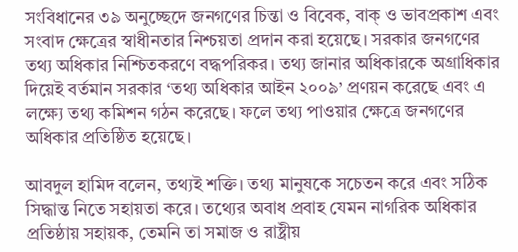সংবিধানের ৩৯ অনুচ্ছেদে জনগণের চিন্তা ও বিবেক, বাক্ ও ভাবপ্রকাশ এবং সংবাদ ক্ষেত্রের স্বাধীনতার নিশ্চয়তা প্রদান করা হয়েছে। সরকার জনগণের তথ্য অধিকার নিশ্চিতকরণে বদ্ধপরিকর। তথ্য জানার অধিকারকে অগ্রাধিকার দিয়েই বর্তমান সরকার ‘তথ্য অধিকার আইন ২০০৯’ প্রণয়ন করেছে এবং এ লক্ষ্যে তথ্য কমিশন গঠন করেছে। ফলে তথ্য পাওয়ার ক্ষেত্রে জনগণের অধিকার প্রতিষ্ঠিত হয়েছে।

আবদুল হামিদ বলেন, তথ্যই শক্তি। তথ্য মানুষকে সচেতন করে এবং সঠিক সিদ্ধান্ত নিতে সহায়তা করে। তথ্যের অবাধ প্রবাহ যেমন নাগরিক অধিকার প্রতিষ্ঠায় সহায়ক, তেমনি তা সমাজ ও রাষ্ট্রীয়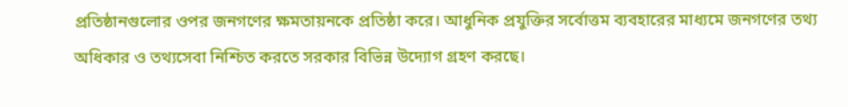প্রতিষ্ঠানগুলোর ওপর জনগণের ক্ষমতায়নকে প্রতিষ্ঠা করে। আধুনিক প্রযুক্তির সর্বোত্তম ব্যবহারের মাধ্যমে জনগণের তথ্য অধিকার ও তথ্যসেবা নিশ্চিত করতে সরকার বিভিন্ন উদ্যোগ গ্রহণ করছে।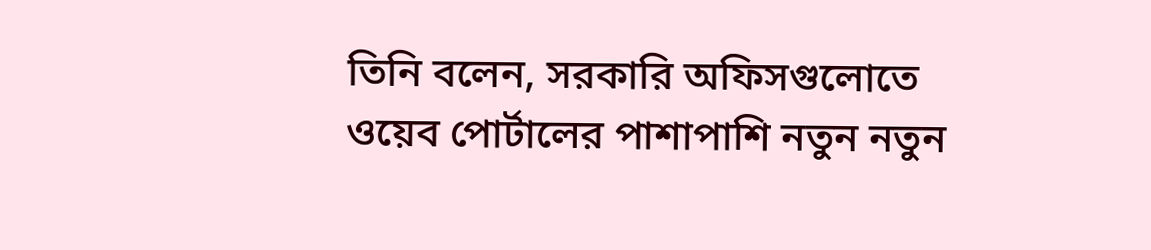তিনি বলেন, সরকারি অফিসগুলোতে ওয়েব পোর্টালের পাশাপাশি নতুন নতুন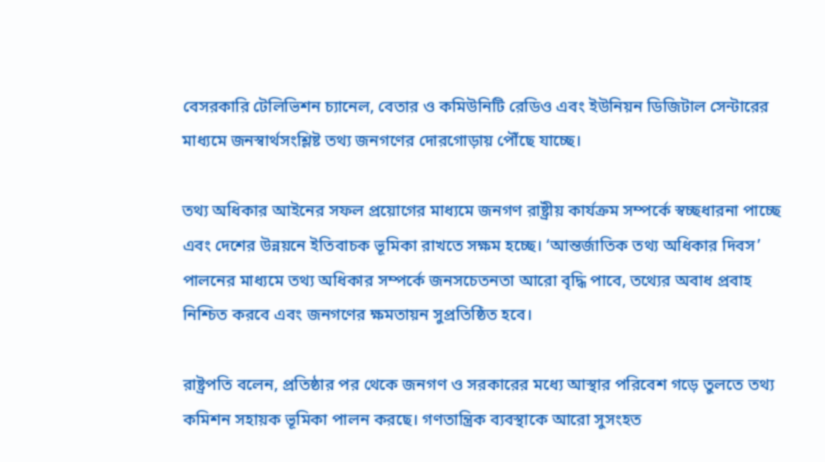বেসরকারি টেলিভিশন চ্যানেল, বেতার ও কমিউনিটি রেডিও এবং ইউনিয়ন ডিজিটাল সেন্টারের মাধ্যমে জনস্বার্থসংশ্লিষ্ট তথ্য জনগণের দোরগোড়ায় পৌঁছে যাচ্ছে।

তথ্য অধিকার আইনের সফল প্রয়োগের মাধ্যমে জনগণ রাষ্ট্রীয় কার্যক্রম সম্পর্কে স্বচ্ছধারনা পাচ্ছে এবং দেশের উন্নয়নে ইতিবাচক ভূমিকা রাখতে সক্ষম হচ্ছে। ‘আন্তর্জাতিক তথ্য অধিকার দিবস’ পালনের মাধ্যমে তথ্য অধিকার সম্পর্কে জনসচেতনতা আরো বৃদ্ধি পাবে, তথ্যের অবাধ প্রবাহ নিশ্চিত করবে এবং জনগণের ক্ষমতায়ন সুপ্রতিষ্ঠিত হবে।

রাষ্ট্রপতি বলেন, প্রতিষ্ঠার পর থেকে জনগণ ও সরকারের মধ্যে আস্থার পরিবেশ গড়ে তুলতে তথ্য কমিশন সহায়ক ভূমিকা পালন করছে। গণতান্ত্রিক ব্যবস্থাকে আরো সুসংহত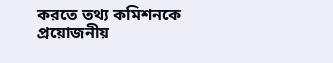করতে তথ্য কমিশনকে প্রয়োজনীয়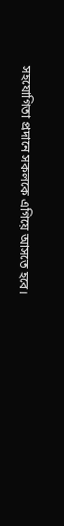সহযোগিতা প্রদানে সকলকে এগিয়ে আসতে হবে।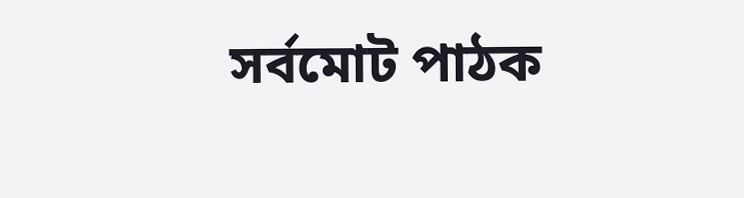সর্বমোট পাঠক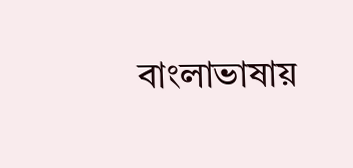বাংলাভাষায়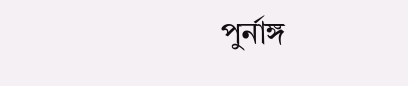পুর্নাঙ্গ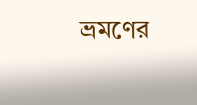ভ্রমণের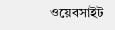ওয়েবসাইট